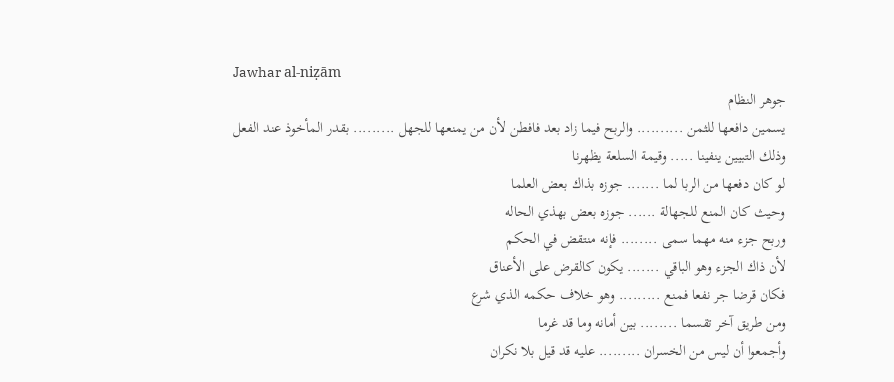Jawhar al-niẓām
جوهر النظام
يسمين دافعها للثمن .......... والربح فيما زاد بعد فافطن لأن من يمنعها للجهل ......... بقدر المأخوذ عند الفعل
وذلك التبيين ينفينا ..... وقيمة السلعة يظهرنا
لو كان دفعها من الربا لما ....... جوزه بذاك بعض العلما
وحيث كان المنع للجهالة ...... جوزه بعض بهذي الحاله
وربح جزء منه مهما سمى ........ فإنه منتقض في الحكم
لأن ذاك الجزء وهو الباقي ....... يكون كالقرض على الأعناق
فكان قرضا جر نفعا فمنع ......... وهو خلاف حكمه الذي شرع
ومن طريق آخر تقسما ........ بين أمانه وما قد غرما
وأجمعوا أن ليس من الخسران ......... عليه قد قيل بلا نكران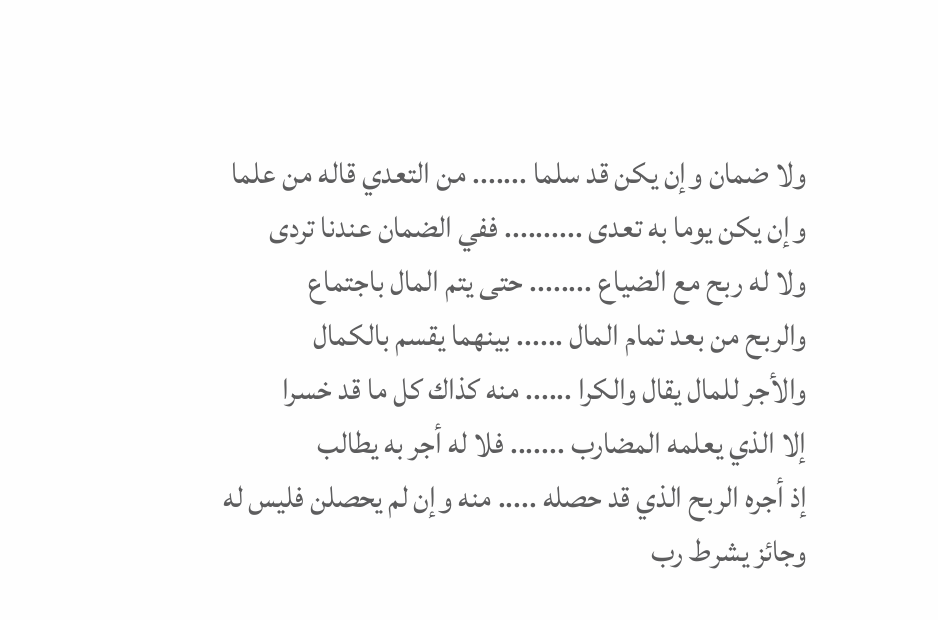ولا ضمان وإن يكن قد سلما ....... من التعدي قاله من علما
وإن يكن يوما به تعدى .......... ففي الضمان عندنا تردى
ولا له ربح مع الضياع ........ حتى يتم المال باجتماع
والربح من بعد تمام المال ...... بينهما يقسم بالكمال
والأجر للمال يقال والكرا ...... منه كذاك كل ما قد خسرا
إلا الذي يعلمه المضارب ....... فلا له أجر به يطالب
إذ أجره الربح الذي قد حصله ..... منه وإن لم يحصلن فليس له
وجائز يشرط رب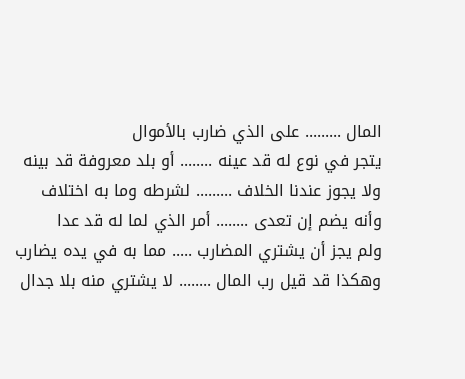المال ......... على الذي ضارب بالأموال
يتجر في نوع له قد عينه ........ أو بلد معروفة قد بينه
ولا يجوز عندنا الخلاف ......... لشرطه وما به اختلاف
وأنه يضم إن تعدى ........ أمر الذي لما له قد عدا
ولم يجز أن يشتري المضارب ..... مما به في يده يضارب
وهكذا قد قيل رب المال ........ لا يشتري منه بلا جدال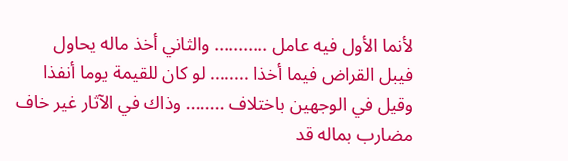لأنما الأول فيه عامل ........... والثاني أخذ ماله يحاول
فيبل القراض فيما أخذا ........ لو كان للقيمة يوما أنفذا
وقيل في الوجهين باختلاف ........ وذاك في الآثار غير خاف
مضارب بماله قد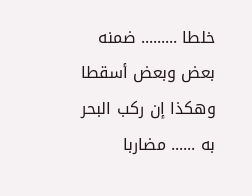خلطا ......... ضمنه بعض وبعض أسقطا
وهكذا إن ركب البحر به ...... مضاربا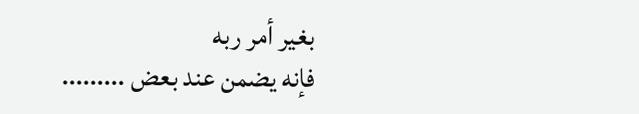بغير أمر ربه
فإنه يضمن عند بعض .........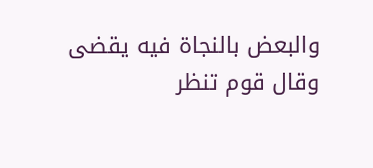والبعض بالنجاة فيه يقضى
وقال قوم تنظر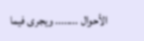الأحوال ........ ويجرى فيما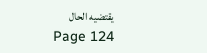يقتضيه الحال
Page 124